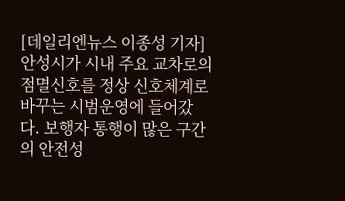[데일리엔뉴스 이종성 기자] 안성시가 시내 주요 교차로의 점멸신호를 정상 신호체계로 바꾸는 시범운영에 들어갔다. 보행자 통행이 많은 구간의 안전성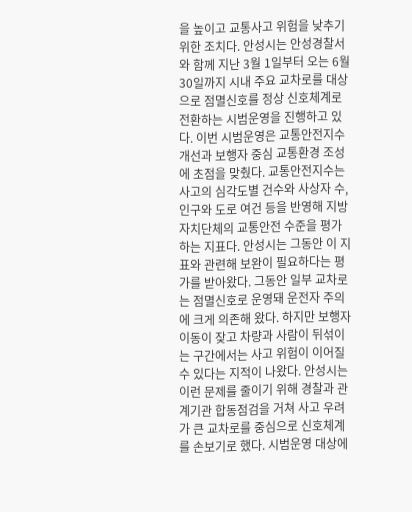을 높이고 교통사고 위험을 낮추기 위한 조치다. 안성시는 안성경찰서와 함께 지난 3월 1일부터 오는 6월 30일까지 시내 주요 교차로를 대상으로 점멸신호를 정상 신호체계로 전환하는 시범운영을 진행하고 있다. 이번 시범운영은 교통안전지수 개선과 보행자 중심 교통환경 조성에 초점을 맞췄다. 교통안전지수는 사고의 심각도별 건수와 사상자 수, 인구와 도로 여건 등을 반영해 지방자치단체의 교통안전 수준을 평가하는 지표다. 안성시는 그동안 이 지표와 관련해 보완이 필요하다는 평가를 받아왔다. 그동안 일부 교차로는 점멸신호로 운영돼 운전자 주의에 크게 의존해 왔다. 하지만 보행자 이동이 잦고 차량과 사람이 뒤섞이는 구간에서는 사고 위험이 이어질 수 있다는 지적이 나왔다. 안성시는 이런 문제를 줄이기 위해 경찰과 관계기관 합동점검을 거쳐 사고 우려가 큰 교차로를 중심으로 신호체계를 손보기로 했다. 시범운영 대상에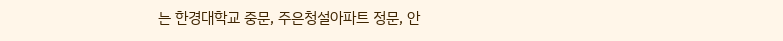는 한경대학교 중문, 주은청설아파트 정문, 안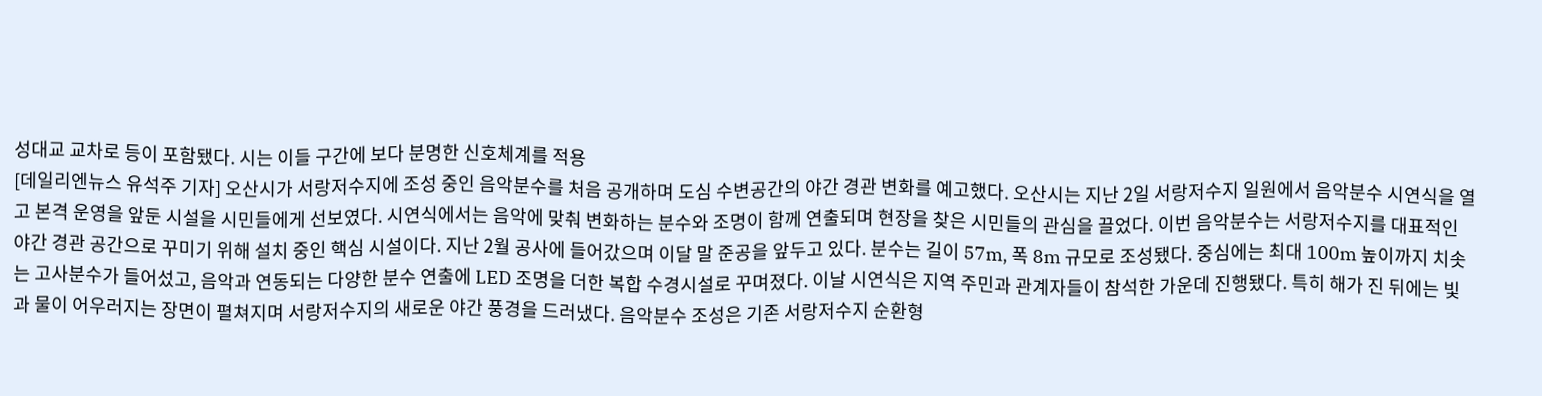성대교 교차로 등이 포함됐다. 시는 이들 구간에 보다 분명한 신호체계를 적용
[데일리엔뉴스 유석주 기자] 오산시가 서랑저수지에 조성 중인 음악분수를 처음 공개하며 도심 수변공간의 야간 경관 변화를 예고했다. 오산시는 지난 2일 서랑저수지 일원에서 음악분수 시연식을 열고 본격 운영을 앞둔 시설을 시민들에게 선보였다. 시연식에서는 음악에 맞춰 변화하는 분수와 조명이 함께 연출되며 현장을 찾은 시민들의 관심을 끌었다. 이번 음악분수는 서랑저수지를 대표적인 야간 경관 공간으로 꾸미기 위해 설치 중인 핵심 시설이다. 지난 2월 공사에 들어갔으며 이달 말 준공을 앞두고 있다. 분수는 길이 57m, 폭 8m 규모로 조성됐다. 중심에는 최대 100m 높이까지 치솟는 고사분수가 들어섰고, 음악과 연동되는 다양한 분수 연출에 LED 조명을 더한 복합 수경시설로 꾸며졌다. 이날 시연식은 지역 주민과 관계자들이 참석한 가운데 진행됐다. 특히 해가 진 뒤에는 빛과 물이 어우러지는 장면이 펼쳐지며 서랑저수지의 새로운 야간 풍경을 드러냈다. 음악분수 조성은 기존 서랑저수지 순환형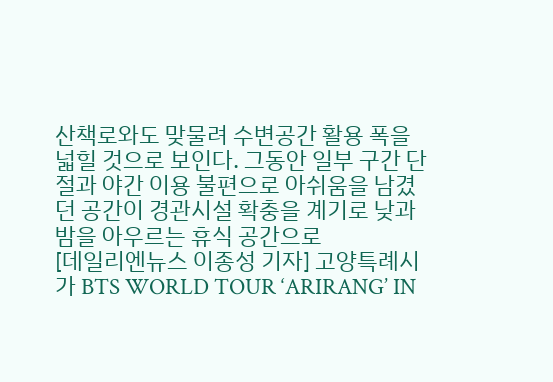산책로와도 맞물려 수변공간 활용 폭을 넓힐 것으로 보인다. 그동안 일부 구간 단절과 야간 이용 불편으로 아쉬움을 남겼던 공간이 경관시설 확충을 계기로 낮과 밤을 아우르는 휴식 공간으로
[데일리엔뉴스 이종성 기자] 고양특례시가 BTS WORLD TOUR ‘ARIRANG’ IN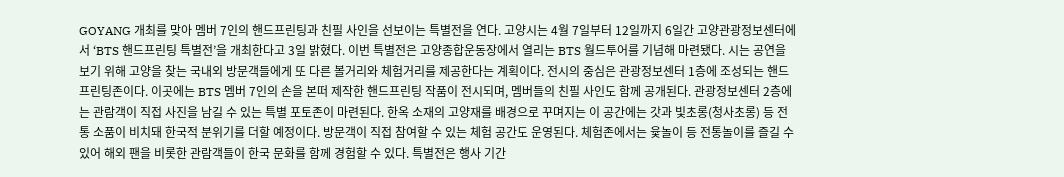GOYANG 개최를 맞아 멤버 7인의 핸드프린팅과 친필 사인을 선보이는 특별전을 연다. 고양시는 4월 7일부터 12일까지 6일간 고양관광정보센터에서 ‘BTS 핸드프린팅 특별전’을 개최한다고 3일 밝혔다. 이번 특별전은 고양종합운동장에서 열리는 BTS 월드투어를 기념해 마련됐다. 시는 공연을 보기 위해 고양을 찾는 국내외 방문객들에게 또 다른 볼거리와 체험거리를 제공한다는 계획이다. 전시의 중심은 관광정보센터 1층에 조성되는 핸드프린팅존이다. 이곳에는 BTS 멤버 7인의 손을 본떠 제작한 핸드프린팅 작품이 전시되며, 멤버들의 친필 사인도 함께 공개된다. 관광정보센터 2층에는 관람객이 직접 사진을 남길 수 있는 특별 포토존이 마련된다. 한옥 소재의 고양재를 배경으로 꾸며지는 이 공간에는 갓과 빛초롱(청사초롱) 등 전통 소품이 비치돼 한국적 분위기를 더할 예정이다. 방문객이 직접 참여할 수 있는 체험 공간도 운영된다. 체험존에서는 윷놀이 등 전통놀이를 즐길 수 있어 해외 팬을 비롯한 관람객들이 한국 문화를 함께 경험할 수 있다. 특별전은 행사 기간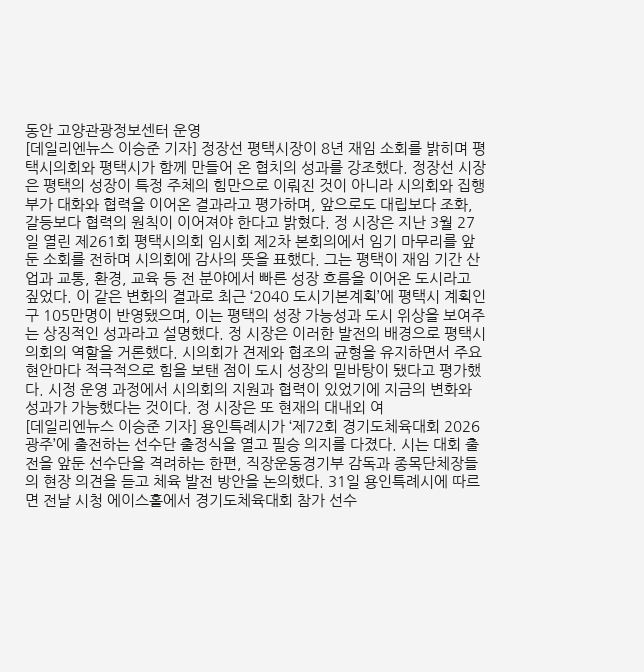동안 고양관광정보센터 운영
[데일리엔뉴스 이승준 기자] 정장선 평택시장이 8년 재임 소회를 밝히며 평택시의회와 평택시가 함께 만들어 온 협치의 성과를 강조했다. 정장선 시장은 평택의 성장이 특정 주체의 힘만으로 이뤄진 것이 아니라 시의회와 집행부가 대화와 협력을 이어온 결과라고 평가하며, 앞으로도 대립보다 조화, 갈등보다 협력의 원칙이 이어져야 한다고 밝혔다. 정 시장은 지난 3월 27일 열린 제261회 평택시의회 임시회 제2차 본회의에서 임기 마무리를 앞둔 소회를 전하며 시의회에 감사의 뜻을 표했다. 그는 평택이 재임 기간 산업과 교통, 환경, 교육 등 전 분야에서 빠른 성장 흐름을 이어온 도시라고 짚었다. 이 같은 변화의 결과로 최근 ‘2040 도시기본계획’에 평택시 계획인구 105만명이 반영됐으며, 이는 평택의 성장 가능성과 도시 위상을 보여주는 상징적인 성과라고 설명했다. 정 시장은 이러한 발전의 배경으로 평택시의회의 역할을 거론했다. 시의회가 견제와 협조의 균형을 유지하면서 주요 현안마다 적극적으로 힘을 보탠 점이 도시 성장의 밑바탕이 됐다고 평가했다. 시정 운영 과정에서 시의회의 지원과 협력이 있었기에 지금의 변화와 성과가 가능했다는 것이다. 정 시장은 또 현재의 대내외 여
[데일리엔뉴스 이승준 기자] 용인특례시가 ‘제72회 경기도체육대회 2026 광주’에 출전하는 선수단 출정식을 열고 필승 의지를 다졌다. 시는 대회 출전을 앞둔 선수단을 격려하는 한편, 직장운동경기부 감독과 종목단체장들의 현장 의견을 듣고 체육 발전 방안을 논의했다. 31일 용인특례시에 따르면 전날 시청 에이스홀에서 경기도체육대회 참가 선수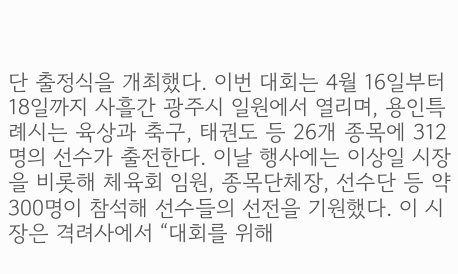단 출정식을 개최했다. 이번 대회는 4월 16일부터 18일까지 사흘간 광주시 일원에서 열리며, 용인특례시는 육상과 축구, 태권도 등 26개 종목에 312명의 선수가 출전한다. 이날 행사에는 이상일 시장을 비롯해 체육회 임원, 종목단체장, 선수단 등 약 300명이 참석해 선수들의 선전을 기원했다. 이 시장은 격려사에서 “대회를 위해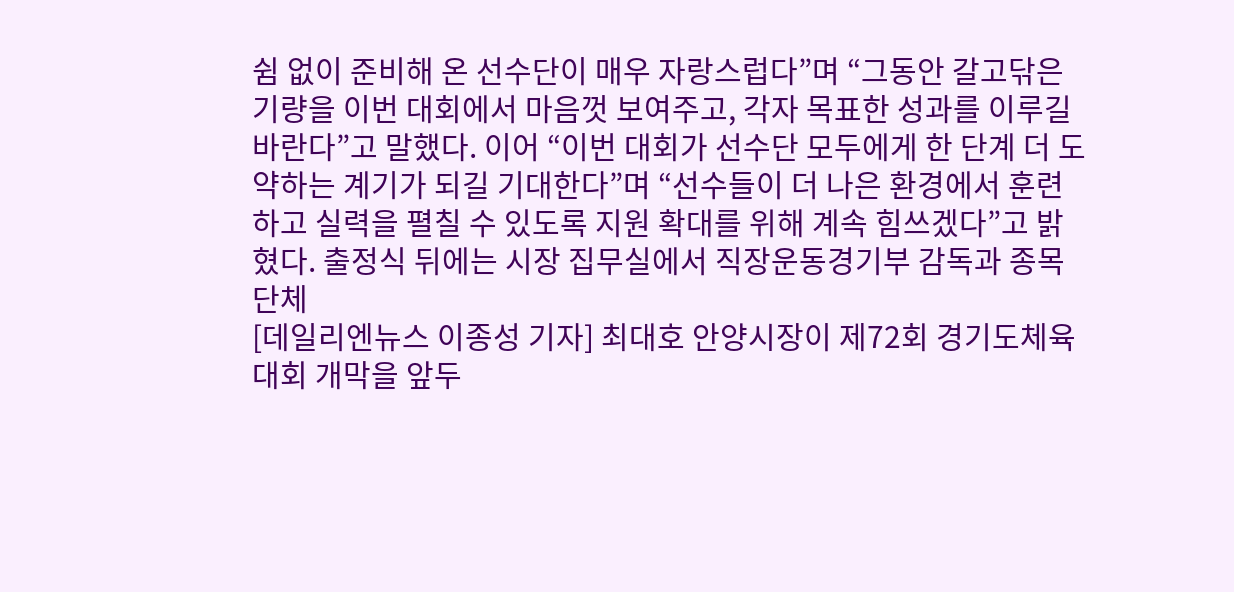쉼 없이 준비해 온 선수단이 매우 자랑스럽다”며 “그동안 갈고닦은 기량을 이번 대회에서 마음껏 보여주고, 각자 목표한 성과를 이루길 바란다”고 말했다. 이어 “이번 대회가 선수단 모두에게 한 단계 더 도약하는 계기가 되길 기대한다”며 “선수들이 더 나은 환경에서 훈련하고 실력을 펼칠 수 있도록 지원 확대를 위해 계속 힘쓰겠다”고 밝혔다. 출정식 뒤에는 시장 집무실에서 직장운동경기부 감독과 종목단체
[데일리엔뉴스 이종성 기자] 최대호 안양시장이 제72회 경기도체육대회 개막을 앞두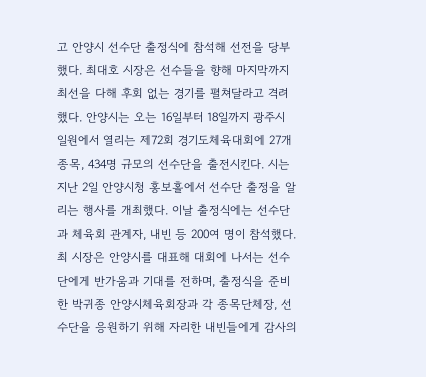고 안양시 선수단 출정식에 참석해 선전을 당부했다. 최대호 시장은 선수들을 향해 마지막까지 최선을 다해 후회 없는 경기를 펼쳐달라고 격려했다. 안양시는 오는 16일부터 18일까지 광주시 일원에서 열리는 제72회 경기도체육대회에 27개 종목, 434명 규모의 선수단을 출전시킨다. 시는 지난 2일 안양시청 홍보홀에서 선수단 출정을 알리는 행사를 개최했다. 이날 출정식에는 선수단과 체육회 관계자, 내빈 등 200여 명이 참석했다. 최 시장은 안양시를 대표해 대회에 나서는 선수단에게 반가움과 기대를 전하며, 출정식을 준비한 박귀종 안양시체육회장과 각 종목단체장, 선수단을 응원하기 위해 자리한 내빈들에게 감사의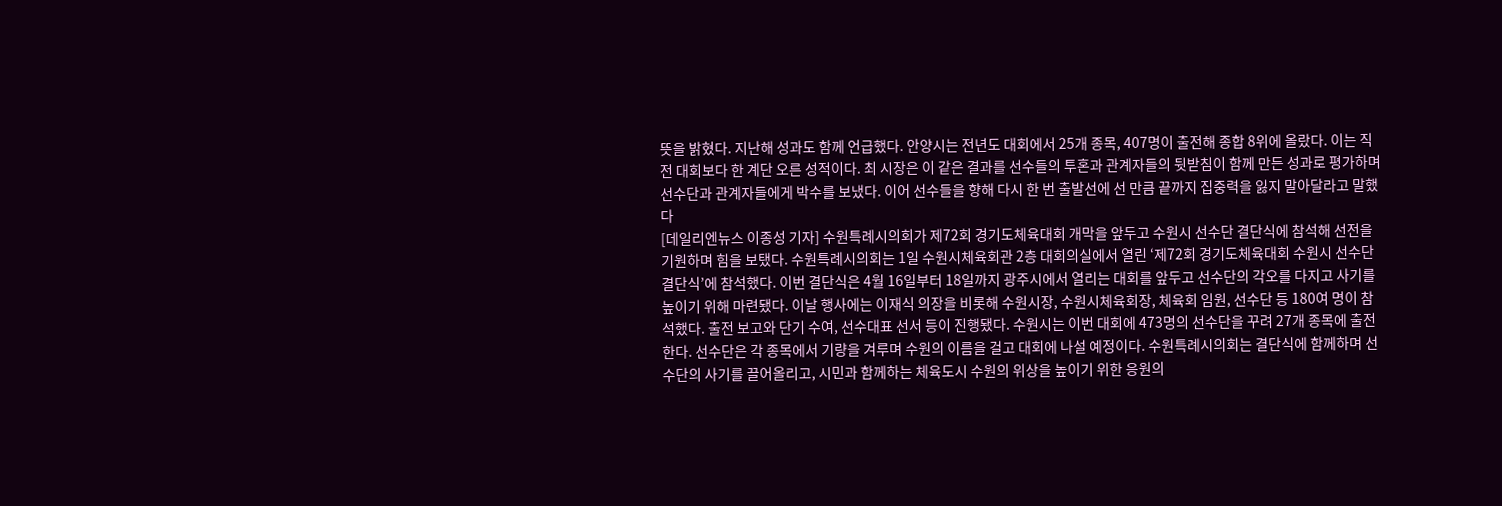뜻을 밝혔다. 지난해 성과도 함께 언급했다. 안양시는 전년도 대회에서 25개 종목, 407명이 출전해 종합 8위에 올랐다. 이는 직전 대회보다 한 계단 오른 성적이다. 최 시장은 이 같은 결과를 선수들의 투혼과 관계자들의 뒷받침이 함께 만든 성과로 평가하며 선수단과 관계자들에게 박수를 보냈다. 이어 선수들을 향해 다시 한 번 출발선에 선 만큼 끝까지 집중력을 잃지 말아달라고 말했다
[데일리엔뉴스 이종성 기자] 수원특례시의회가 제72회 경기도체육대회 개막을 앞두고 수원시 선수단 결단식에 참석해 선전을 기원하며 힘을 보탰다. 수원특례시의회는 1일 수원시체육회관 2층 대회의실에서 열린 ‘제72회 경기도체육대회 수원시 선수단 결단식’에 참석했다. 이번 결단식은 4월 16일부터 18일까지 광주시에서 열리는 대회를 앞두고 선수단의 각오를 다지고 사기를 높이기 위해 마련됐다. 이날 행사에는 이재식 의장을 비롯해 수원시장, 수원시체육회장, 체육회 임원, 선수단 등 180여 명이 참석했다. 출전 보고와 단기 수여, 선수대표 선서 등이 진행됐다. 수원시는 이번 대회에 473명의 선수단을 꾸려 27개 종목에 출전한다. 선수단은 각 종목에서 기량을 겨루며 수원의 이름을 걸고 대회에 나설 예정이다. 수원특례시의회는 결단식에 함께하며 선수단의 사기를 끌어올리고, 시민과 함께하는 체육도시 수원의 위상을 높이기 위한 응원의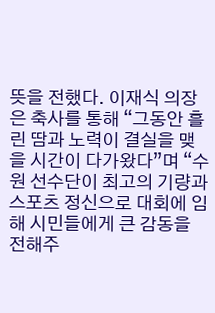뜻을 전했다. 이재식 의장은 축사를 통해 “그동안 흘린 땀과 노력이 결실을 맺을 시간이 다가왔다”며 “수원 선수단이 최고의 기량과 스포츠 정신으로 대회에 임해 시민들에게 큰 감동을 전해주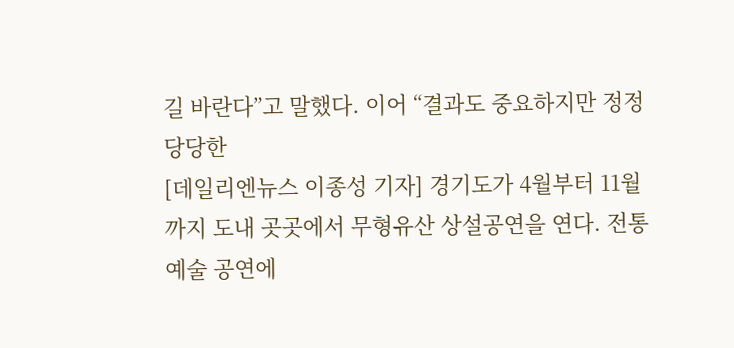길 바란다”고 말했다. 이어 “결과도 중요하지만 정정당당한
[데일리엔뉴스 이종성 기자] 경기도가 4월부터 11월까지 도내 곳곳에서 무형유산 상설공연을 연다. 전통예술 공연에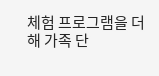체험 프로그램을 더해 가족 단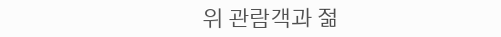위 관람객과 젊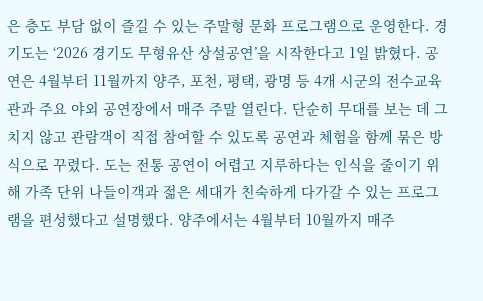은 층도 부담 없이 즐길 수 있는 주말형 문화 프로그램으로 운영한다. 경기도는 ‘2026 경기도 무형유산 상설공연’을 시작한다고 1일 밝혔다. 공연은 4월부터 11월까지 양주, 포천, 평택, 광명 등 4개 시군의 전수교육관과 주요 야외 공연장에서 매주 주말 열린다. 단순히 무대를 보는 데 그치지 않고 관람객이 직접 참여할 수 있도록 공연과 체험을 함께 묶은 방식으로 꾸렸다. 도는 전통 공연이 어렵고 지루하다는 인식을 줄이기 위해 가족 단위 나들이객과 젊은 세대가 친숙하게 다가갈 수 있는 프로그램을 편성했다고 설명했다. 양주에서는 4월부터 10월까지 매주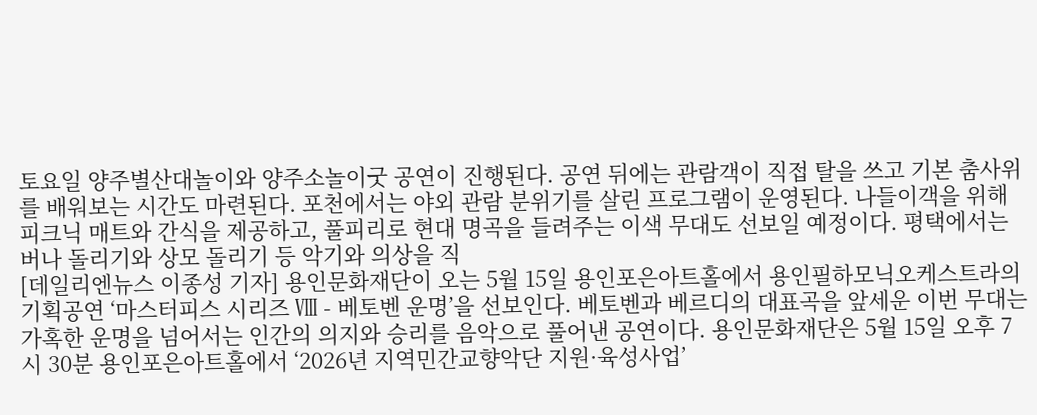토요일 양주별산대놀이와 양주소놀이굿 공연이 진행된다. 공연 뒤에는 관람객이 직접 탈을 쓰고 기본 춤사위를 배워보는 시간도 마련된다. 포천에서는 야외 관람 분위기를 살린 프로그램이 운영된다. 나들이객을 위해 피크닉 매트와 간식을 제공하고, 풀피리로 현대 명곡을 들려주는 이색 무대도 선보일 예정이다. 평택에서는 버나 돌리기와 상모 돌리기 등 악기와 의상을 직
[데일리엔뉴스 이종성 기자] 용인문화재단이 오는 5월 15일 용인포은아트홀에서 용인필하모닉오케스트라의 기획공연 ‘마스터피스 시리즈 Ⅷ - 베토벤 운명’을 선보인다. 베토벤과 베르디의 대표곡을 앞세운 이번 무대는 가혹한 운명을 넘어서는 인간의 의지와 승리를 음악으로 풀어낸 공연이다. 용인문화재단은 5월 15일 오후 7시 30분 용인포은아트홀에서 ‘2026년 지역민간교향악단 지원·육성사업’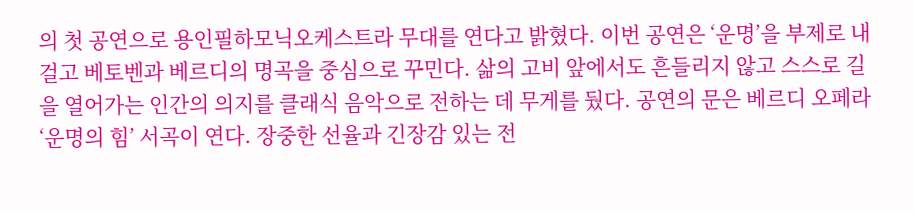의 첫 공연으로 용인필하모닉오케스트라 무대를 연다고 밝혔다. 이번 공연은 ‘운명’을 부제로 내걸고 베토벤과 베르디의 명곡을 중심으로 꾸민다. 삶의 고비 앞에서도 흔들리지 않고 스스로 길을 열어가는 인간의 의지를 클래식 음악으로 전하는 데 무게를 뒀다. 공연의 문은 베르디 오페라 ‘운명의 힘’ 서곡이 연다. 장중한 선율과 긴장감 있는 전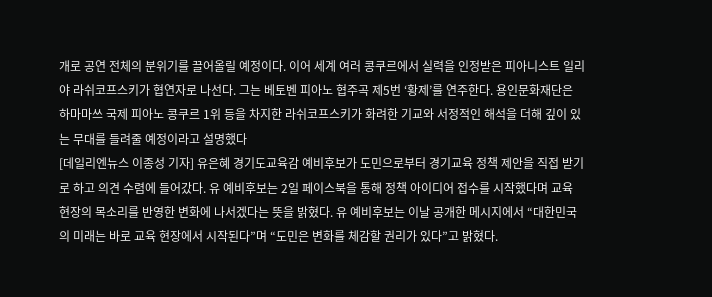개로 공연 전체의 분위기를 끌어올릴 예정이다. 이어 세계 여러 콩쿠르에서 실력을 인정받은 피아니스트 일리야 라쉬코프스키가 협연자로 나선다. 그는 베토벤 피아노 협주곡 제5번 ‘황제’를 연주한다. 용인문화재단은 하마마쓰 국제 피아노 콩쿠르 1위 등을 차지한 라쉬코프스키가 화려한 기교와 서정적인 해석을 더해 깊이 있는 무대를 들려줄 예정이라고 설명했다
[데일리엔뉴스 이종성 기자] 유은혜 경기도교육감 예비후보가 도민으로부터 경기교육 정책 제안을 직접 받기로 하고 의견 수렴에 들어갔다. 유 예비후보는 2일 페이스북을 통해 정책 아이디어 접수를 시작했다며 교육 현장의 목소리를 반영한 변화에 나서겠다는 뜻을 밝혔다. 유 예비후보는 이날 공개한 메시지에서 “대한민국의 미래는 바로 교육 현장에서 시작된다”며 “도민은 변화를 체감할 권리가 있다”고 밝혔다.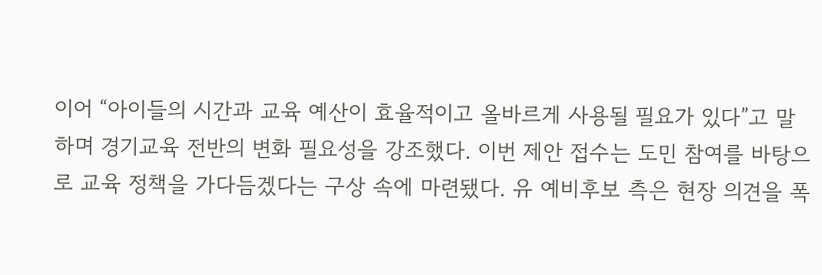이어 “아이들의 시간과 교육 예산이 효율적이고 올바르게 사용될 필요가 있다”고 말하며 경기교육 전반의 변화 필요성을 강조했다. 이번 제안 접수는 도민 참여를 바탕으로 교육 정책을 가다듬겠다는 구상 속에 마련됐다. 유 예비후보 측은 현장 의견을 폭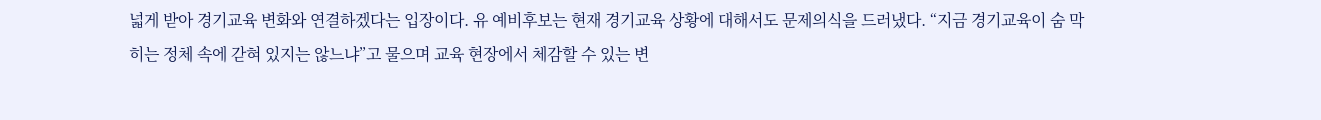넓게 받아 경기교육 변화와 연결하겠다는 입장이다. 유 예비후보는 현재 경기교육 상황에 대해서도 문제의식을 드러냈다. “지금 경기교육이 숨 막히는 정체 속에 갇혀 있지는 않느냐”고 물으며 교육 현장에서 체감할 수 있는 변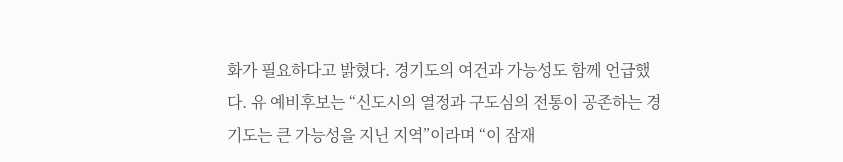화가 필요하다고 밝혔다. 경기도의 여건과 가능성도 함께 언급했다. 유 예비후보는 “신도시의 열정과 구도심의 전통이 공존하는 경기도는 큰 가능성을 지닌 지역”이라며 “이 잠재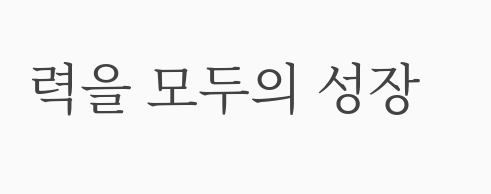력을 모두의 성장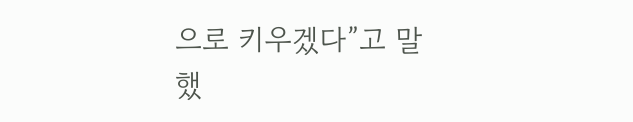으로 키우겠다”고 말했